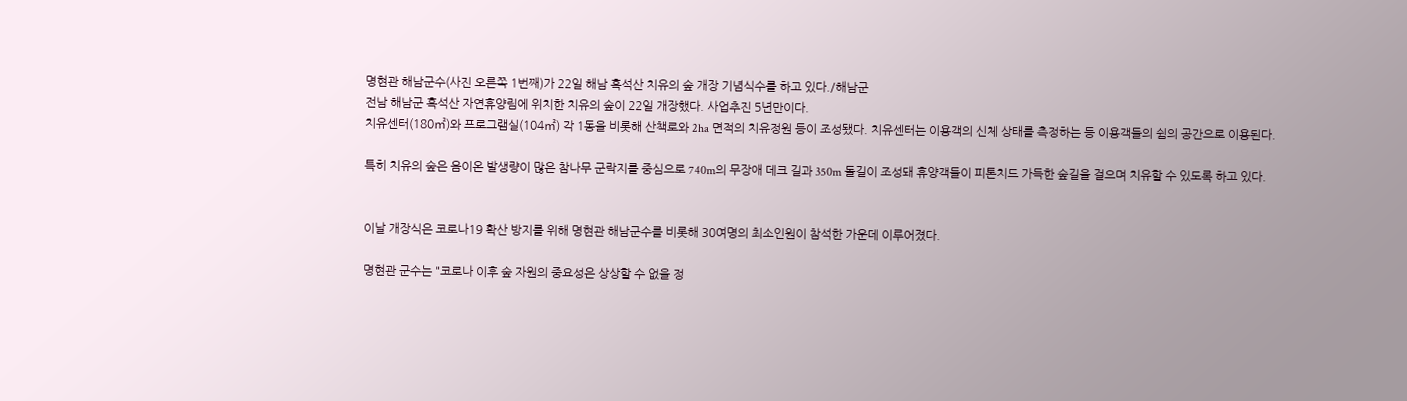명현관 해남군수(사진 오른쪽 1번째)가 22일 해남 흑석산 치유의 숲 개장 기념식수를 하고 있다./해남군
전남 해남군 흑석산 자연휴양림에 위치한 치유의 숲이 22일 개장했다. 사업추진 5년만이다.
치유센터(180㎡)와 프로그램실(104㎡) 각 1동을 비롯해 산책로와 2ha 면적의 치유정원 등이 조성됐다. 치유센터는 이용객의 신체 상태를 측정하는 등 이용객들의 쉼의 공간으로 이용된다.

특히 치유의 숲은 음이온 발생량이 많은 참나무 군락지를 중심으로 740m의 무장애 데크 길과 350m 돌길이 조성돼 휴양객들이 피톤치드 가득한 숲길을 걸으며 치유할 수 있도록 하고 있다.


이날 개장식은 코로나19 확산 방지를 위해 명현관 해남군수를 비롯해 30여명의 최소인원이 참석한 가운데 이루어졌다.

명현관 군수는 "코로나 이후 숲 자원의 중요성은 상상할 수 없을 정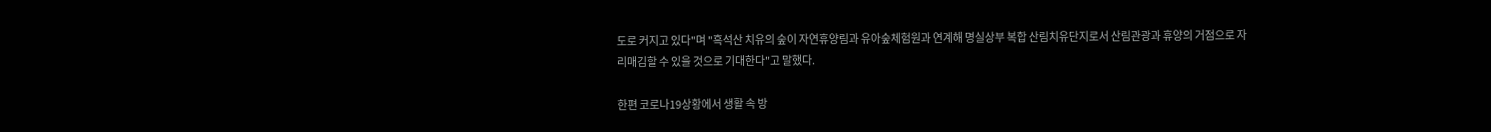도로 커지고 있다"며 "흑석산 치유의 숲이 자연휴양림과 유아숲체험원과 연계해 명실상부 복합 산림치유단지로서 산림관광과 휴양의 거점으로 자리매김할 수 있을 것으로 기대한다"고 말했다.

한편 코로나19상황에서 생활 속 방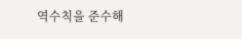역수칙을 준수해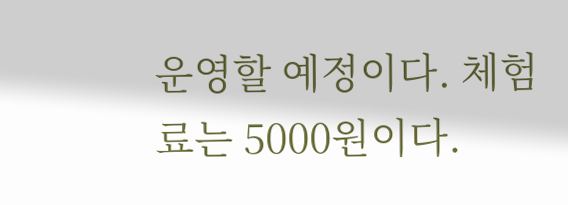운영할 예정이다. 체험료는 5000원이다.